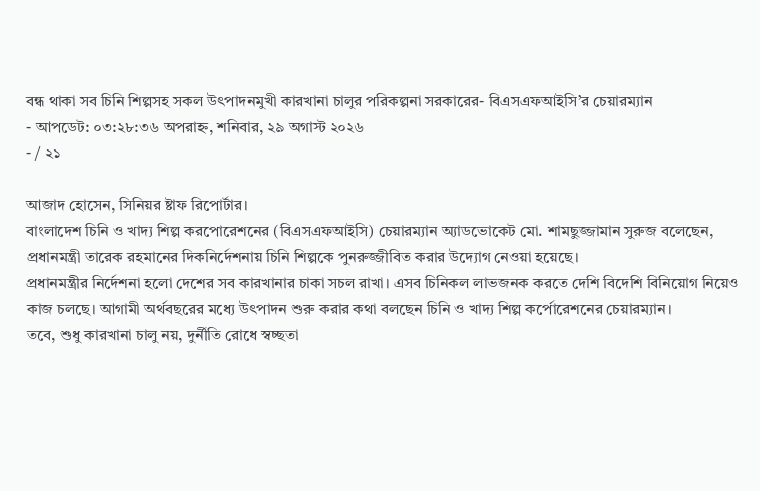বন্ধ থাকা সব চিনি শিল্পসহ সকল উৎপাদনমুখী কারখানা চালুর পরিকল্পনা সরকারের- বিএসএফআইসি’র চেয়ারম্যান
- আপডেট: ০৩:২৮:৩৬ অপরাহ্ন, শনিবার, ২৯ অগাস্ট ২০২৬
- / ২১

আজাদ হোসেন, সিনিয়র ষ্টাফ রিপোর্টার।
বাংলাদেশ চিনি ও খাদ্য শিল্প করপোরেশনের (বিএসএফআইসি) চেয়ারম্যান অ্যাডভোকেট মো. শামছুজ্জামান সুরুজ বলেছেন, প্রধানমন্ত্রী তারেক রহমানের দিকনির্দেশনায় চিনি শিল্পকে পুনরুজ্জীবিত করার উদ্যোগ নেওয়া হয়েছে।
প্রধানমন্ত্রীর নির্দেশনা হলো দেশের সব কারখানার চাকা সচল রাখা। এসব চিনিকল লাভজনক করতে দেশি বিদেশি বিনিয়োগ নিয়েও কাজ চলছে। আগামী অর্থবছরের মধ্যে উৎপাদন শুরু করার কথা বলছেন চিনি ও খাদ্য শিল্প কর্পোরেশনের চেয়ারম্যান।
তবে, শুধু কারখানা চালু নয়, দুর্নীতি রোধে স্বচ্ছতা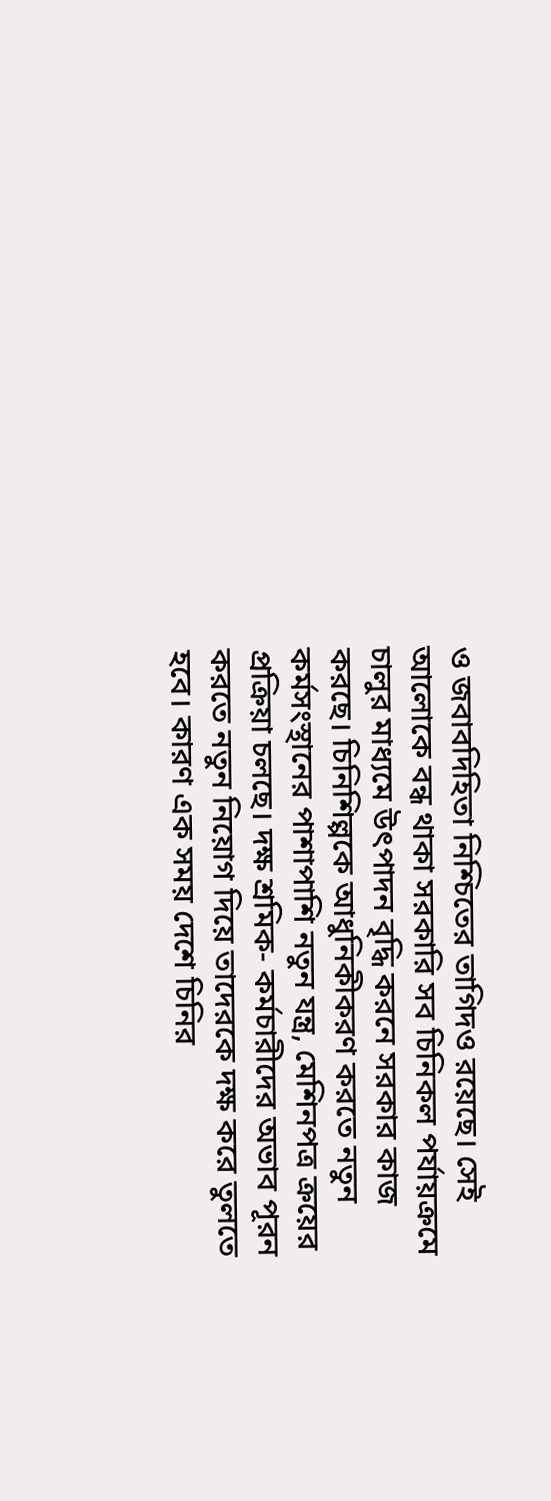ও জবাবদিহিতা নিশ্চিতের তাগিদও রয়েছে। সেই আলোকে বন্ধ থাকা সরকারি সব চিনিকল পর্যায়ক্রমে চালুর মাধ্যমে উৎপাদন বৃদ্ধি করনে সরকার কাজ করছে। চিনিশিল্পকে আধুনিকীকরণ করতে নতুন কর্মসংস্থানের পাশাপাশি নতুন যন্ত্র, মেশিনপত্র ক্রয়ের প্রক্রিয়া চলছে। দক্ষ শ্রমিক- কর্মচারীদের অভাব পূরন করতে নতুন নিয়োগ দিয়ে তাদেরকে দক্ষ করে তুলতে হবে। কারণ এক সময় দেশে চিনির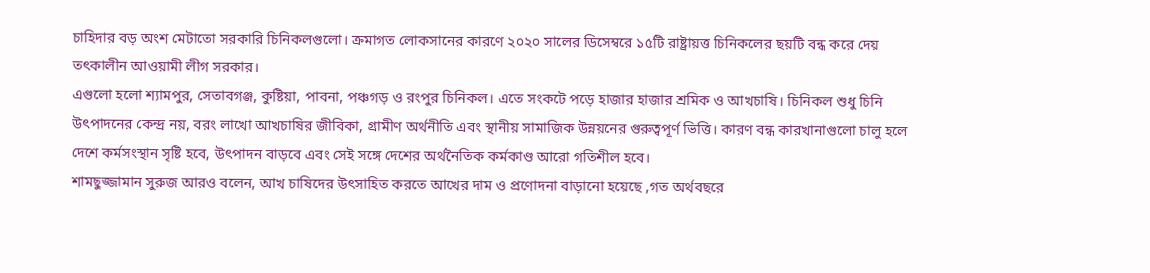চাহিদার বড় অংশ মেটাতো সরকারি চিনিকলগুলো। ক্রমাগত লোকসানের কারণে ২০২০ সালের ডিসেম্বরে ১৫টি রাষ্ট্রায়ত্ত চিনিকলের ছয়টি বন্ধ করে দেয় তৎকালীন আওয়ামী লীগ সরকার।
এগুলো হলো শ্যামপুর, সেতাবগঞ্জ, কুষ্টিয়া, পাবনা, পঞ্চগড় ও রংপুর চিনিকল। এতে সংকটে পড়ে হাজার হাজার শ্রমিক ও আখচাষি। চিনিকল শুধু চিনি উৎপাদনের কেন্দ্র নয়, বরং লাখো আখচাষির জীবিকা, গ্রামীণ অর্থনীতি এবং স্থানীয় সামাজিক উন্নয়নের গুরুত্বপূর্ণ ভিত্তি। কারণ বন্ধ কারখানাগুলো চালু হলে দেশে কর্মসংস্থান সৃষ্টি হবে, উৎপাদন বাড়বে এবং সেই সঙ্গে দেশের অর্থনৈতিক কর্মকাণ্ড আরো গতিশীল হবে।
শামছুজ্জামান সুরুজ আরও বলেন, আখ চাষিদের উৎসাহিত করতে আখের দাম ও প্রণোদনা বাড়ানো হয়েছে ,গত অর্থবছরে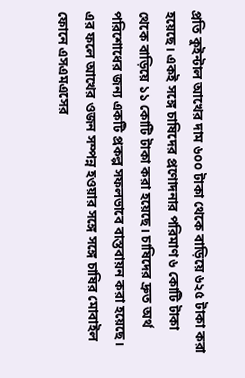প্রতি কুইন্টাল আখের দাম ৬০০ টাকা থেকে বাড়িয়ে ৬২৫ টাকা করা হয়েছে। একই সঙ্গে চাষিদের প্রণোদনার পরিমাণ ৬ কোটি টাকা থেকে বাড়িয়ে ১১ কোটি টাকা করা হয়েছে। চাষিদের দ্রুত অর্থ পরিশোধের জন্য একটি প্রকল্প সফলভাবে বাস্তবায়ন করা হয়েছে। এর ফলে আখের ওজন সম্পন্ন হওয়ার সঙ্গে সঙ্গে চাষির মোবাইল ফোনে এসএমএসের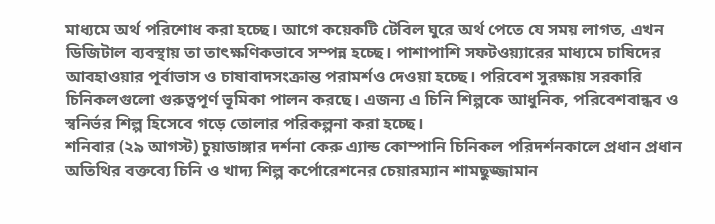মাধ্যমে অর্থ পরিশোধ করা হচ্ছে। আগে কয়েকটি টেবিল ঘুরে অর্থ পেতে যে সময় লাগত, এখন ডিজিটাল ব্যবস্থায় তা তাৎক্ষণিকভাবে সম্পন্ন হচ্ছে। পাশাপাশি সফটওয়্যারের মাধ্যমে চাষিদের আবহাওয়ার পূর্বাভাস ও চাষাবাদসংক্রান্ত পরামর্শও দেওয়া হচ্ছে। পরিবেশ সুরক্ষায় সরকারি চিনিকলগুলো গুরুত্বপূর্ণ ভূমিকা পালন করছে। এজন্য এ চিনি শিল্পকে আধুনিক, পরিবেশবান্ধব ও স্বনির্ভর শিল্প হিসেবে গড়ে তোলার পরিকল্পনা করা হচ্ছে।
শনিবার (২৯ আগস্ট) চুয়াডাঙ্গার দর্শনা কেরু এ্যান্ড কোম্পানি চিনিকল পরিদর্শনকালে প্রধান প্রধান অতিথির বক্তব্যে চিনি ও খাদ্য শিল্প কর্পোরেশনের চেয়ারম্যান শামছুজ্জামান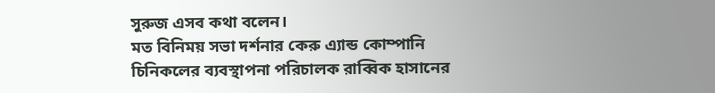সুরুজ এসব কথা বলেন।
মত বিনিময় সভা দর্শনার কেরু এ্যান্ড কোম্পানি
চিনিকলের ব্যবস্থাপনা পরিচালক রাব্বিক হাসানের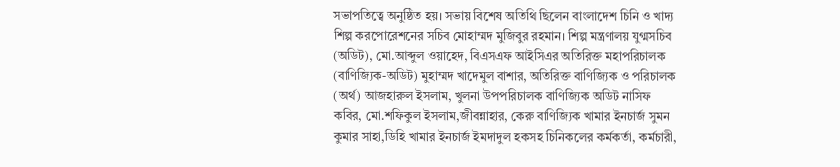সভাপতিত্বে অনুষ্ঠিত হয়। সভায় বিশেষ অতিথি ছিলেন বাংলাদেশ চিনি ও খাদ্য শিল্প করপোরেশনের সচিব মোহাম্মদ মুজিবুর রহমান। শিল্প মন্ত্রণালয় যুগ্মসচিব (অডিট), মো.আব্দুল ওয়াহেদ, বিএসএফ আইসিএর অতিরিক্ত মহাপরিচালক (বাণিজ্যিক-অডিট) মুহাম্মদ খাদেমুল বাশার, অতিরিক্ত বাণিজ্যিক ও পরিচালক (অর্থ) আজহারুল ইসলাম, খুলনা উপপরিচালক বাণিজ্যিক অডিট নাসিফ কবির, মো.শফিকুল ইসলাম,জীবন্নাহার, কেরু বাণিজ্যিক খামার ইনচার্জ সুমন কুমার সাহা,ডিহি খামার ইনচার্জ ইমদাদুল হকসহ চিনিকলের কর্মকর্তা, কর্মচারী,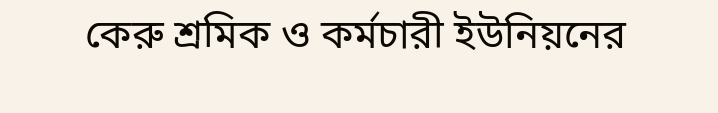কেরু শ্রমিক ও কর্মচারী ইউনিয়নের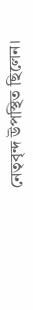নেতৃবৃন্দ উপস্থিত ছিলেন।